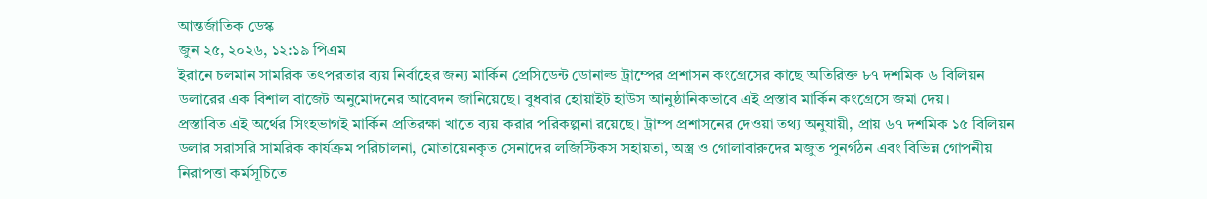আন্তর্জাতিক ডেস্ক
জুন ২৫, ২০২৬, ১২:১৯ পিএম
ইরানে চলমান সামরিক তৎপরতার ব্যয় নির্বাহের জন্য মার্কিন প্রেসিডেন্ট ডোনাল্ড ট্রাম্পের প্রশাসন কংগ্রেসের কাছে অতিরিক্ত ৮৭ দশমিক ৬ বিলিয়ন ডলারের এক বিশাল বাজেট অনুমোদনের আবেদন জানিয়েছে। বুধবার হোয়াইট হাউস আনুষ্ঠানিকভাবে এই প্রস্তাব মার্কিন কংগ্রেসে জমা দেয়।
প্রস্তাবিত এই অর্থের সিংহভাগই মার্কিন প্রতিরক্ষা খাতে ব্যয় করার পরিকল্পনা রয়েছে। ট্রাম্প প্রশাসনের দেওয়া তথ্য অনুযায়ী, প্রায় ৬৭ দশমিক ১৫ বিলিয়ন ডলার সরাসরি সামরিক কার্যক্রম পরিচালনা, মোতায়েনকৃত সেনাদের লজিস্টিকস সহায়তা, অস্ত্র ও গোলাবারুদের মজুত পুনর্গঠন এবং বিভিন্ন গোপনীয় নিরাপত্তা কর্মসূচিতে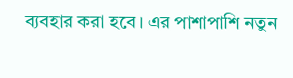ব্যবহার করা হবে। এর পাশাপাশি নতুন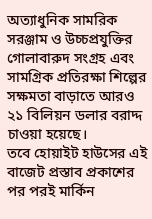অত্যাধুনিক সামরিক সরঞ্জাম ও উচ্চপ্রযুক্তির গোলাবারুদ সংগ্রহ এবং সামগ্রিক প্রতিরক্ষা শিল্পের সক্ষমতা বাড়াতে আরও ২১ বিলিয়ন ডলার বরাদ্দ চাওয়া হয়েছে।
তবে হোয়াইট হাউসের এই বাজেট প্রস্তাব প্রকাশের পর পরই মার্কিন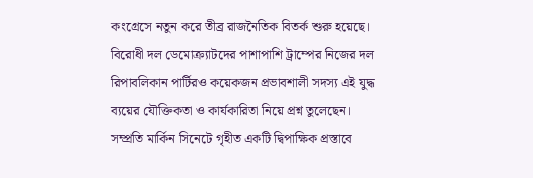কংগ্রেসে নতুন করে তীব্র রাজনৈতিক বিতর্ক শুরু হয়েছে। বিরোধী দল ডেমোক্র্যাটদের পাশাপাশি ট্রাম্পের নিজের দল রিপাবলিকান পার্টিরও কয়েকজন প্রভাবশালী সদস্য এই যুদ্ধ ব্যয়ের যৌক্তিকতা ও কার্যকারিতা নিয়ে প্রশ্ন তুলেছেন। সম্প্রতি মার্কিন সিনেটে গৃহীত একটি দ্বিপাক্ষিক প্রস্তাবে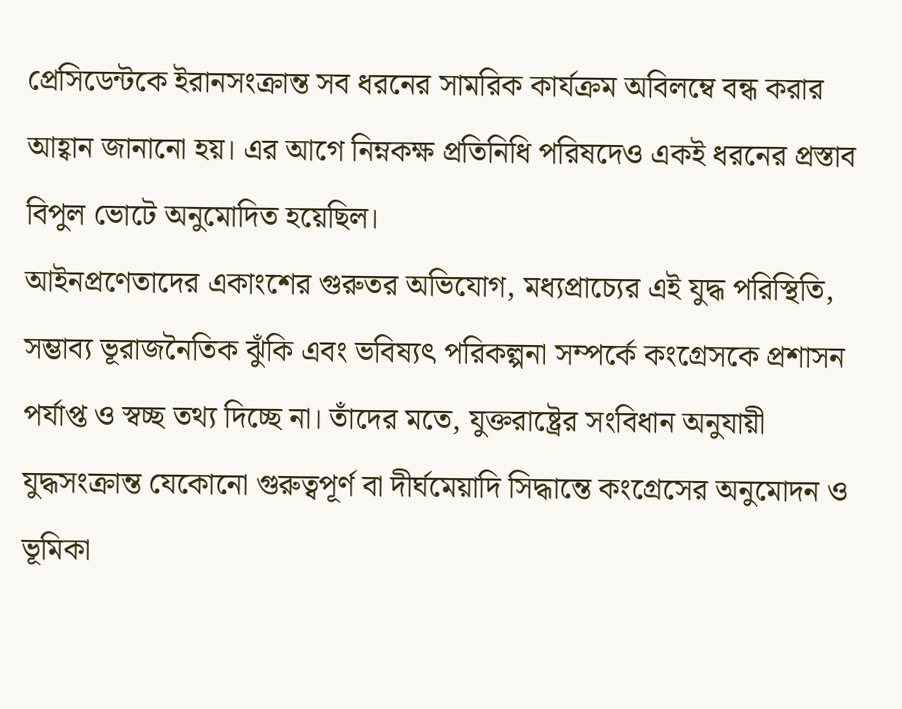প্রেসিডেন্টকে ইরানসংক্রান্ত সব ধরনের সামরিক কার্যক্রম অবিলম্বে বন্ধ করার আহ্বান জানানো হয়। এর আগে নিম্নকক্ষ প্রতিনিধি পরিষদেও একই ধরনের প্রস্তাব বিপুল ভোটে অনুমোদিত হয়েছিল।
আইনপ্রণেতাদের একাংশের গুরুতর অভিযোগ, মধ্যপ্রাচ্যের এই যুদ্ধ পরিস্থিতি, সম্ভাব্য ভূরাজনৈতিক ঝুঁকি এবং ভবিষ্যৎ পরিকল্পনা সম্পর্কে কংগ্রেসকে প্রশাসন পর্যাপ্ত ও স্বচ্ছ তথ্য দিচ্ছে না। তাঁদের মতে, যুক্তরাষ্ট্রের সংবিধান অনুযায়ী যুদ্ধসংক্রান্ত যেকোনো গুরুত্বপূর্ণ বা দীর্ঘমেয়াদি সিদ্ধান্তে কংগ্রেসের অনুমোদন ও ভূমিকা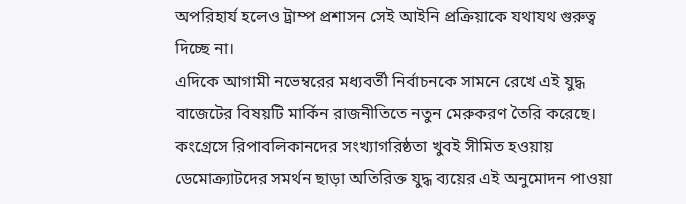অপরিহার্য হলেও ট্রাম্প প্রশাসন সেই আইনি প্রক্রিয়াকে যথাযথ গুরুত্ব দিচ্ছে না।
এদিকে আগামী নভেম্বরের মধ্যবর্তী নির্বাচনকে সামনে রেখে এই যুদ্ধ বাজেটের বিষয়টি মার্কিন রাজনীতিতে নতুন মেরুকরণ তৈরি করেছে। কংগ্রেসে রিপাবলিকানদের সংখ্যাগরিষ্ঠতা খুবই সীমিত হওয়ায় ডেমোক্র্যাটদের সমর্থন ছাড়া অতিরিক্ত যুদ্ধ ব্যয়ের এই অনুমোদন পাওয়া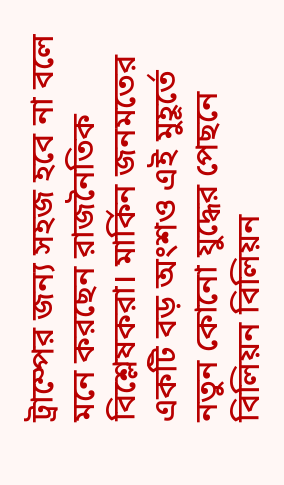ট্রাম্পের জন্য সহজ হবে না বলে মনে করছেন রাজনৈতিক বিশ্লেষকরা। মার্কিন জনমতের একটি বড় অংশও এই মুহূর্তে নতুন কোনো যুদ্ধের পেছনে বিলিয়ন বিলিয়ন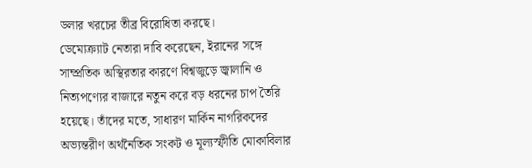ডলার খরচের তীব্র বিরোধিতা করছে।
ডেমোক্র্যাট নেতারা দাবি করেছেন, ইরানের সঙ্গে সাম্প্রতিক অস্থিরতার কারণে বিশ্বজুড়ে জ্বালানি ও নিত্যপণ্যের বাজারে নতুন করে বড় ধরনের চাপ তৈরি হয়েছে। তাঁদের মতে, সাধারণ মার্কিন নাগরিকদের অভ্যন্তরীণ অর্থনৈতিক সংকট ও মূল্যস্ফীতি মোকাবিলার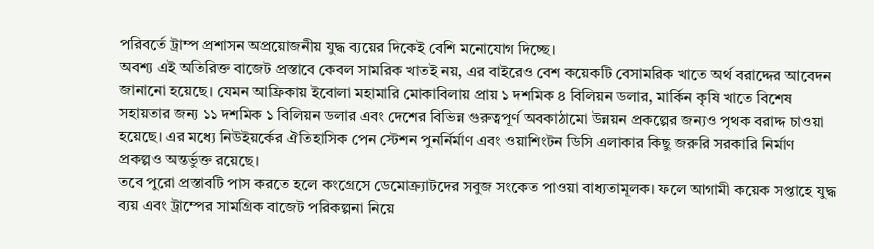পরিবর্তে ট্রাম্প প্রশাসন অপ্রয়োজনীয় যুদ্ধ ব্যয়ের দিকেই বেশি মনোযোগ দিচ্ছে।
অবশ্য এই অতিরিক্ত বাজেট প্রস্তাবে কেবল সামরিক খাতই নয়, এর বাইরেও বেশ কয়েকটি বেসামরিক খাতে অর্থ বরাদ্দের আবেদন জানানো হয়েছে। যেমন আফ্রিকায় ইবোলা মহামারি মোকাবিলায় প্রায় ১ দশমিক ৪ বিলিয়ন ডলার, মার্কিন কৃষি খাতে বিশেষ সহায়তার জন্য ১১ দশমিক ১ বিলিয়ন ডলার এবং দেশের বিভিন্ন গুরুত্বপূর্ণ অবকাঠামো উন্নয়ন প্রকল্পের জন্যও পৃথক বরাদ্দ চাওয়া হয়েছে। এর মধ্যে নিউইয়র্কের ঐতিহাসিক পেন স্টেশন পুনর্নির্মাণ এবং ওয়াশিংটন ডিসি এলাকার কিছু জরুরি সরকারি নির্মাণ প্রকল্পও অন্তর্ভুক্ত রয়েছে।
তবে পুরো প্রস্তাবটি পাস করতে হলে কংগ্রেসে ডেমোক্র্যাটদের সবুজ সংকেত পাওয়া বাধ্যতামূলক। ফলে আগামী কয়েক সপ্তাহে যুদ্ধ ব্যয় এবং ট্রাম্পের সামগ্রিক বাজেট পরিকল্পনা নিয়ে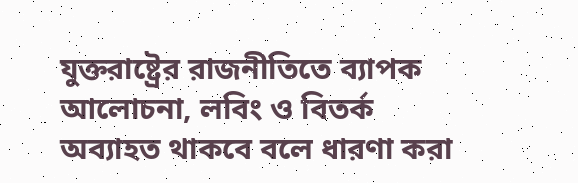যুক্তরাষ্ট্রের রাজনীতিতে ব্যাপক আলোচনা, লবিং ও বিতর্ক অব্যাহত থাকবে বলে ধারণা করা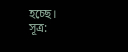হচ্ছে।
সূত্র: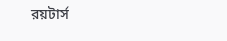রয়টার্স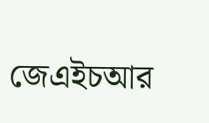জেএইচআর